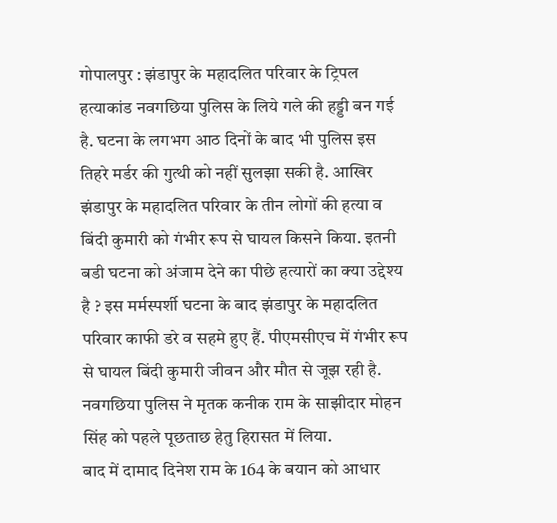गोपालपुर : झंडापुर के महादलित परिवार के ट्रिपल हत्याकांड नवगछिया पुलिस के लिये गले की हड्डी बन गई है. घटना के लगभग आठ दिनों के बाद भी पुलिस इस तिहरे मर्डर की गुत्थी को नहीं सुलझा सकी है. आखिर झंडापुर के महादलित परिवार के तीन लोगों की हत्या व बिंदी कुमारी को गंभीर रूप से घायल किसने किया. इतनी बडी घटना को अंजाम देने का पीछे हत्यारों का क्या उद्देश्य है ? इस मर्मस्पर्शी घटना के बाद झंडापुर के महादलित परिवार काफी डरे व सहमे हुए हैं. पीएमसीएच में गंभीर रूप से घायल बिंदी कुमारी जीवन और मौत से जूझ रही है. नवगछिया पुलिस ने मृतक कनीक राम के साझीदार मोहन सिंह को पहले पूछताछ हेतु हिरासत में लिया.
बाद में दामाद दिनेश राम के 164 के बयान को आधार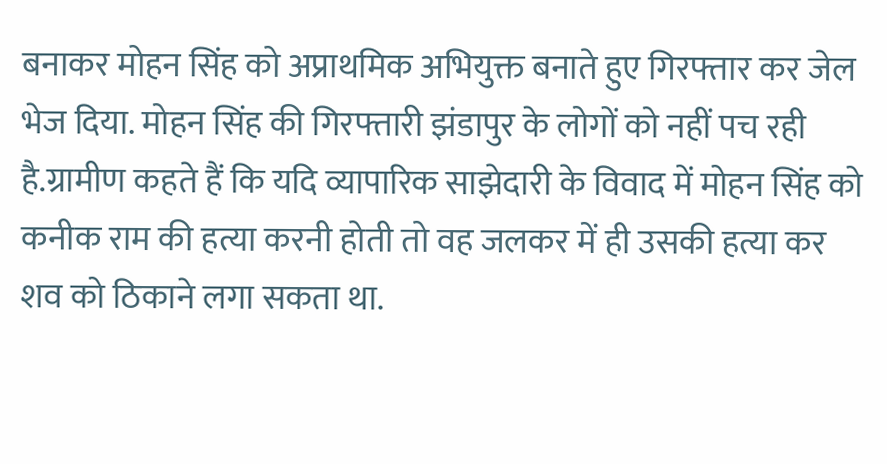बनाकर मोहन सिंह को अप्राथमिक अभियुक्त बनाते हुए गिरफ्तार कर जेल भेज दिया. मोहन सिंह की गिरफ्तारी झंडापुर के लोगों को नहीं पच रही है.ग्रामीण कहते हैं कि यदि व्यापारिक साझेदारी के विवाद में मोहन सिंह को कनीक राम की हत्या करनी होती तो वह जलकर में ही उसकी हत्या कर शव को ठिकाने लगा सकता था.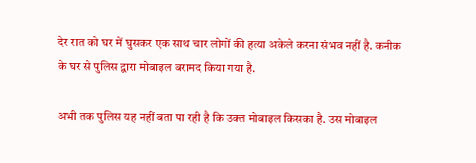देर रात को घर में घुसकर एक साथ चार लोगों की हत्या अकेले करना संभव नहीं है. कनीक के घर से पुलिस द्वारा मोबाइल बरामद किया गया है.

अभी तक पुलिस यह नहीं बता पा रही है कि उक्त मोबाइल किसका है. उस मोबाइल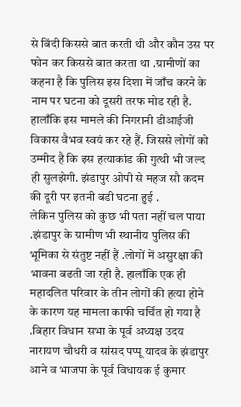से बिंदी किससे बात करती थी और कौन उस पर फोन कर किससे बात करता था .ग्रामीणों का कहना है कि पुलिस इस दिशा में जाँच करने के नाम पर घटना को दूसरी तरफ मोड रही है. हालाँकि इस मामले की निगरानी डीआईजी विकास वैभव स्वयं कर रहे हैं. जिससे लोगों को उम्मीद है कि इस हत्याकांड की गुत्थी भी जल्द ही सुलझेगी. झंडापुर ओपी से महज सौ कदम की दूरी पर इतनी बडी घटना हुई .
लेकिन पुलिस को कुछ भी पता नहीं चल पाया .झंडापुर के ग्रामीण भी स्थानीय पुलिस की भूमिका से संतुष्ट नहीं हैं .लोगों में असुरक्षा की भावना बढती जा रही है. हालाँकि एक ही महादलित परिवार के तीन लोगों की हत्या होने के कारण यह मामला काफी चर्चित हो गया है .बिहार विधान सभा के पूर्व अध्यक्ष उदय नारायण चौधरी व सांसद पप्पू यादव के झंडापुर आने व भाजपा के पूर्व विधायक ई कुमार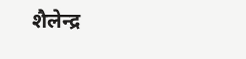शैलेन्द्र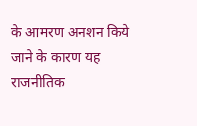के आमरण अनशन किये जाने के कारण यह राजनीतिक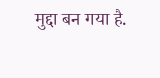मुद्दा बन गया है.